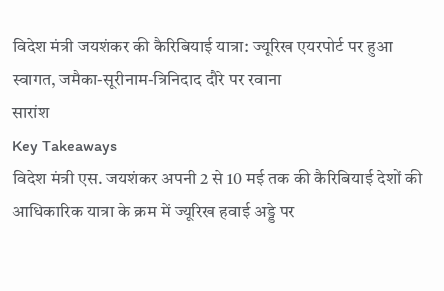विदेश मंत्री जयशंकर की कैरिबियाई यात्रा: ज्यूरिख एयरपोर्ट पर हुआ स्वागत, जमैका-सूरीनाम-त्रिनिदाद दौरे पर रवाना
सारांश
Key Takeaways
विदेश मंत्री एस. जयशंकर अपनी 2 से 10 मई तक की कैरिबियाई देशों की आधिकारिक यात्रा के क्रम में ज्यूरिख हवाई अड्डे पर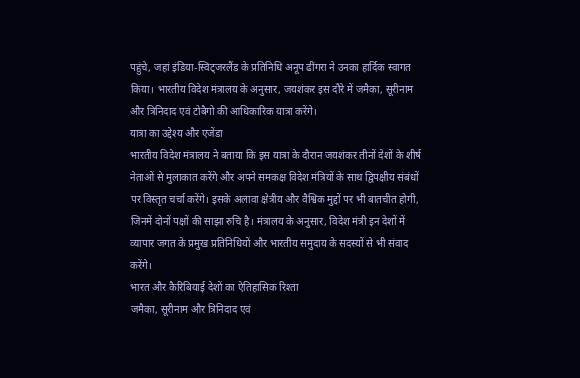पहुंचे, जहां इंडिया-स्विट्जरलैंड के प्रतिनिधि अनूप ढींगरा ने उनका हार्दिक स्वागत किया। भारतीय विदेश मंत्रालय के अनुसार, जयशंकर इस दौरे में जमैका, सूरीनाम और त्रिनिदाद एवं टोबैगो की आधिकारिक यात्रा करेंगे।
यात्रा का उद्देश्य और एजेंडा
भारतीय विदेश मंत्रालय ने बताया कि इस यात्रा के दौरान जयशंकर तीनों देशों के शीर्ष नेताओं से मुलाकात करेंगे और अपने समकक्ष विदेश मंत्रियों के साथ द्विपक्षीय संबंधों पर विस्तृत चर्चा करेंगे। इसके अलावा क्षेत्रीय और वैश्विक मुद्दों पर भी बातचीत होगी, जिनमें दोनों पक्षों की साझा रुचि है। मंत्रालय के अनुसार, विदेश मंत्री इन देशों में व्यापार जगत के प्रमुख प्रतिनिधियों और भारतीय समुदाय के सदस्यों से भी संवाद करेंगे।
भारत और कैरिबियाई देशों का ऐतिहासिक रिश्ता
जमैका, सूरीनाम और त्रिनिदाद एवं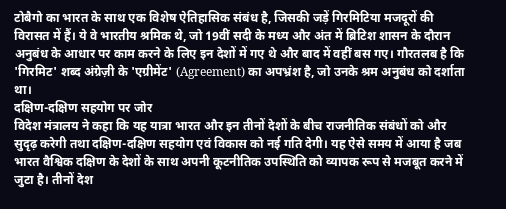टोबैगो का भारत के साथ एक विशेष ऐतिहासिक संबंध है, जिसकी जड़ें गिरमिटिया मजदूरों की विरासत में हैं। ये वे भारतीय श्रमिक थे, जो 19वीं सदी के मध्य और अंत में ब्रिटिश शासन के दौरान अनुबंध के आधार पर काम करने के लिए इन देशों में गए थे और बाद में वहीं बस गए। गौरतलब है कि 'गिरमिट' शब्द अंग्रेज़ी के 'एग्रीमेंट' (Agreement) का अपभ्रंश है, जो उनके श्रम अनुबंध को दर्शाता था।
दक्षिण-दक्षिण सहयोग पर जोर
विदेश मंत्रालय ने कहा कि यह यात्रा भारत और इन तीनों देशों के बीच राजनीतिक संबंधों को और सुदृढ़ करेगी तथा दक्षिण-दक्षिण सहयोग एवं विकास को नई गति देगी। यह ऐसे समय में आया है जब भारत वैश्विक दक्षिण के देशों के साथ अपनी कूटनीतिक उपस्थिति को व्यापक रूप से मजबूत करने में जुटा है। तीनों देश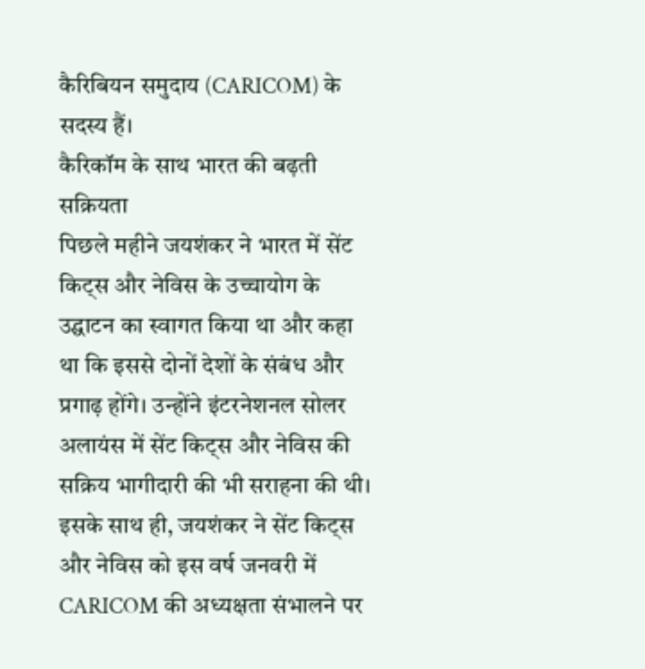कैरिबियन समुदाय (CARICOM) के सदस्य हैं।
कैरिकॉम के साथ भारत की बढ़ती सक्रियता
पिछले महीने जयशंकर ने भारत में सेंट किट्स और नेविस के उच्चायोग के उद्घाटन का स्वागत किया था और कहा था कि इससे दोनों देशों के संबंध और प्रगाढ़ होंगे। उन्होंने इंटरनेशनल सोलर अलायंस में सेंट किट्स और नेविस की सक्रिय भागीदारी की भी सराहना की थी। इसके साथ ही, जयशंकर ने सेंट किट्स और नेविस को इस वर्ष जनवरी में CARICOM की अध्यक्षता संभालने पर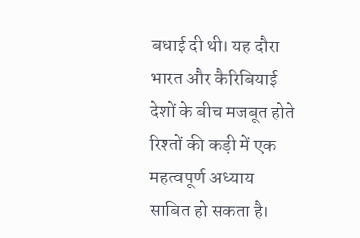बधाई दी थी। यह दौरा भारत और कैरिबियाई देशों के बीच मजबूत होते रिश्तों की कड़ी में एक महत्वपूर्ण अध्याय साबित हो सकता है।